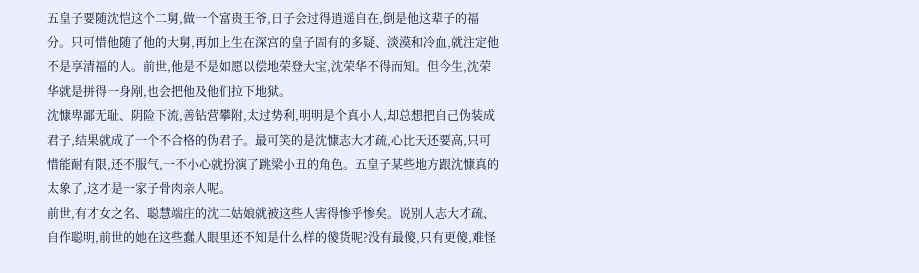五皇子要随沈恺这个二舅,做一个富贵王爷,日子会过得逍遥自在,倒是他这辈子的福分。只可惜他随了他的大舅,再加上生在深宫的皇子固有的多疑、淡漠和冷血,就注定他不是享清福的人。前世,他是不是如愿以偿地荣登大宝,沈荣华不得而知。但今生,沈荣华就是拼得一身剐,也会把他及他们拉下地狱。
沈慷卑鄙无耻、阴险下流,善钻营攀附,太过势利,明明是个真小人,却总想把自己伪装成君子,结果就成了一个不合格的伪君子。最可笑的是沈慷志大才疏,心比天还要高,只可惜能耐有限,还不服气,一不小心就扮演了跳梁小丑的角色。五皇子某些地方跟沈慷真的太象了,这才是一家子骨肉亲人呢。
前世,有才女之名、聪慧端庄的沈二姑娘就被这些人害得惨乎惨矣。说别人志大才疏、自作聪明,前世的她在这些蠢人眼里还不知是什么样的傻货呢?没有最傻,只有更傻,难怪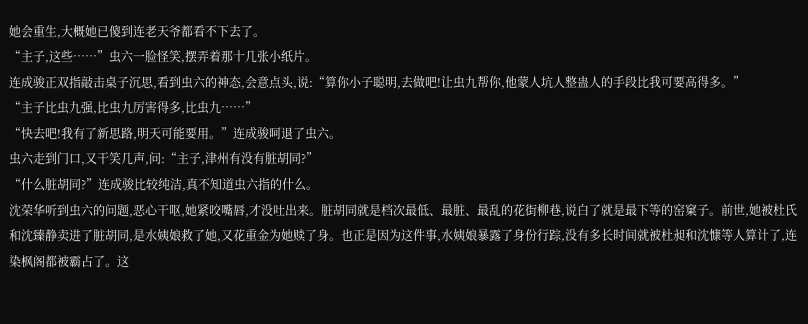她会重生,大概她已傻到连老天爷都看不下去了。
“主子,这些……”虫六一脸怪笑,摆弄着那十几张小纸片。
连成骏正双指敲击桌子沉思,看到虫六的神态,会意点头,说:“算你小子聪明,去做吧!让虫九帮你,他蒙人坑人整蛊人的手段比我可要高得多。”
“主子比虫九强,比虫九厉害得多,比虫九……”
“快去吧!我有了新思路,明天可能要用。”连成骏呵退了虫六。
虫六走到门口,又干笑几声,问:“主子,津州有没有脏胡同?”
“什么脏胡同?”连成骏比较纯洁,真不知道虫六指的什么。
沈荣华听到虫六的问题,恶心干呕,她紧咬嘴唇,才没吐出来。脏胡同就是档次最低、最脏、最乱的花街柳巷,说白了就是最下等的窑窠子。前世,她被杜氏和沈臻静卖进了脏胡同,是水姨娘救了她,又花重金为她赎了身。也正是因为这件事,水姨娘暴露了身份行踪,没有多长时间就被杜昶和沈慷等人算计了,连染枫阁都被霸占了。这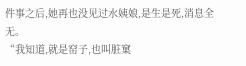件事之后,她再也没见过水姨娘,是生是死,消息全无。
“我知道,就是窑子,也叫脏窠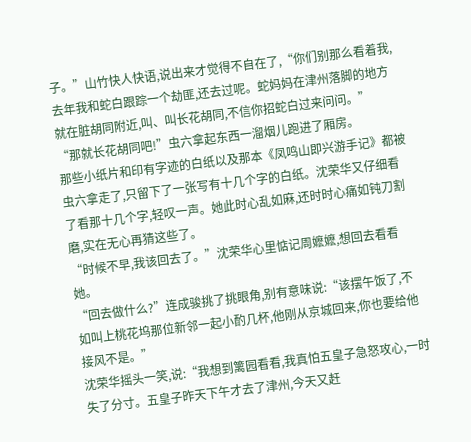子。”山竹快人快语,说出来才觉得不自在了,“你们别那么看着我,去年我和蛇白跟踪一个劫匪,还去过呢。蛇妈妈在津州落脚的地方就在脏胡同附近,叫、叫长花胡同,不信你招蛇白过来问问。”
“那就长花胡同吧!”虫六拿起东西一溜烟儿跑进了厢房。
那些小纸片和印有字迹的白纸以及那本《凤鸣山即兴游手记》都被虫六拿走了,只留下了一张写有十几个字的白纸。沈荣华又仔细看了看那十几个字,轻叹一声。她此时心乱如麻,还时时心痛如钝刀割磨,实在无心再猜这些了。
“时候不早,我该回去了。”沈荣华心里惦记周嬷嬷,想回去看看她。
“回去做什么?”连成骏挑了挑眼角,别有意味说:“该摆午饭了,不如叫上桃花坞那位新邻一起小酌几杯,他刚从京城回来,你也要给他接风不是。”
沈荣华摇头一笑,说:“我想到篱园看看,我真怕五皇子急怒攻心,一时失了分寸。五皇子昨天下午才去了津州,今天又赶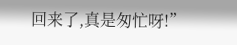回来了,真是匆忙呀!”